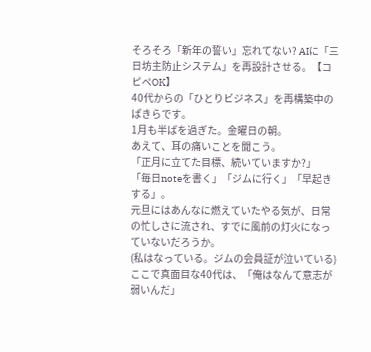そろそろ「新年の誓い」忘れてない? AIに「三日坊主防止システム」を再設計させる。【コピペOK】
40代からの「ひとりビジネス」を再構築中のぱきらです。
1月も半ばを過ぎた。金曜日の朝。
あえて、耳の痛いことを聞こう。
「正月に立てた目標、続いていますか?」
「毎日noteを書く」「ジムに行く」「早起きする」。
元旦にはあんなに燃えていたやる気が、日常の忙しさに流され、すでに風前の灯火になっていないだろうか。
(私はなっている。ジムの会員証が泣いている)
ここで真面目な40代は、「俺はなんて意志が弱いんだ」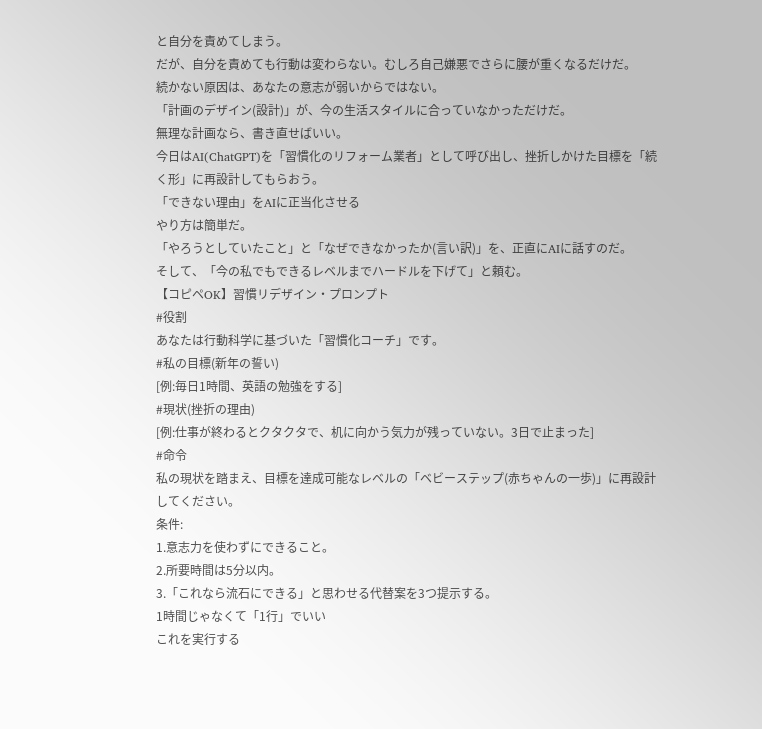と自分を責めてしまう。
だが、自分を責めても行動は変わらない。むしろ自己嫌悪でさらに腰が重くなるだけだ。
続かない原因は、あなたの意志が弱いからではない。
「計画のデザイン(設計)」が、今の生活スタイルに合っていなかっただけだ。
無理な計画なら、書き直せばいい。
今日はAI(ChatGPT)を「習慣化のリフォーム業者」として呼び出し、挫折しかけた目標を「続く形」に再設計してもらおう。
「できない理由」をAIに正当化させる
やり方は簡単だ。
「やろうとしていたこと」と「なぜできなかったか(言い訳)」を、正直にAIに話すのだ。
そして、「今の私でもできるレベルまでハードルを下げて」と頼む。
【コピペOK】習慣リデザイン・プロンプト
#役割
あなたは行動科学に基づいた「習慣化コーチ」です。
#私の目標(新年の誓い)
[例:毎日1時間、英語の勉強をする]
#現状(挫折の理由)
[例:仕事が終わるとクタクタで、机に向かう気力が残っていない。3日で止まった]
#命令
私の現状を踏まえ、目標を達成可能なレベルの「ベビーステップ(赤ちゃんの一歩)」に再設計してください。
条件:
1.意志力を使わずにできること。
2.所要時間は5分以内。
3.「これなら流石にできる」と思わせる代替案を3つ提示する。
1時間じゃなくて「1行」でいい
これを実行する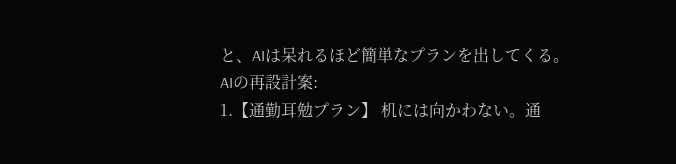と、AIは呆れるほど簡単なプランを出してくる。
AIの再設計案:
1.【通勤耳勉プラン】 机には向かわない。通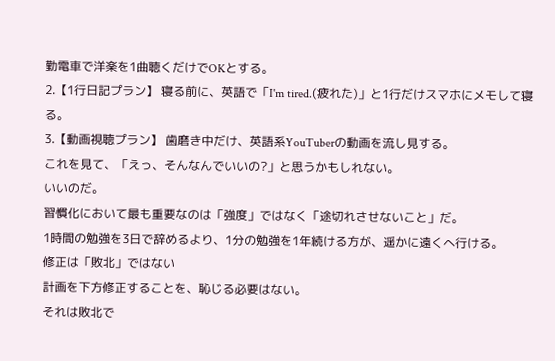勤電車で洋楽を1曲聴くだけでOKとする。
2.【1行日記プラン】 寝る前に、英語で「I'm tired.(疲れた)」と1行だけスマホにメモして寝る。
3.【動画視聴プラン】 歯磨き中だけ、英語系YouTuberの動画を流し見する。
これを見て、「えっ、そんなんでいいの?」と思うかもしれない。
いいのだ。
習慣化において最も重要なのは「強度」ではなく「途切れさせないこと」だ。
1時間の勉強を3日で辞めるより、1分の勉強を1年続ける方が、遥かに遠くへ行ける。
修正は「敗北」ではない
計画を下方修正することを、恥じる必要はない。
それは敗北で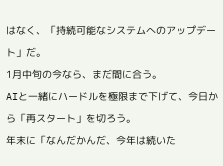はなく、「持続可能なシステムへのアップデート」だ。
1月中旬の今なら、まだ間に合う。
AIと一緒にハードルを極限まで下げて、今日から「再スタート」を切ろう。
年末に「なんだかんだ、今年は続いた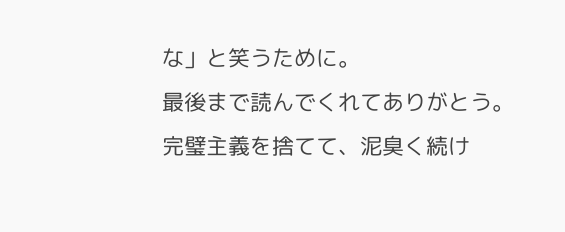な」と笑うために。
最後まで読んでくれてありがとう。
完璧主義を捨てて、泥臭く続け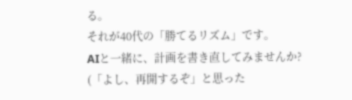る。
それが40代の「勝てるリズム」です。
AIと一緒に、計画を書き直してみませんか?
(「よし、再開するぞ」と思った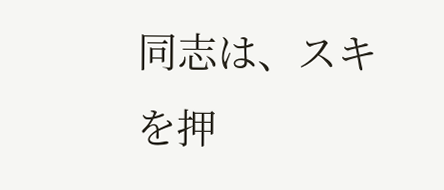同志は、スキを押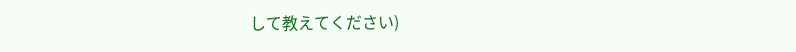して教えてください)